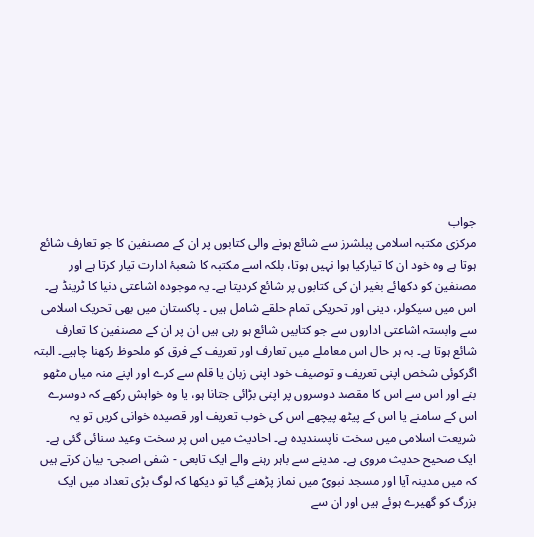جواب
مرکزی مکتبہ اسلامی پبلشرز سے شائع ہونے والی کتابوں پر ان کے مصنفین کا جو تعارف شائع ہوتا ہے وہ خود ان کا تیارکیا ہوا نہیں ہوتا، بلکہ اسے مکتبہ کا شعبۂ ادارت تیار کرتا ہے اور مصنفین کو دکھائے بغیر ان کی کتابوں پر شائع کردیتا ہے۔ یہ موجودہ اشاعتی دنیا کا ٹرینڈ ہے۔ اس میں سیکولر، دینی اور تحریکی تمام حلقے شامل ہیں ۔ پاکستان میں بھی تحریک اسلامی سے وابستہ اشاعتی اداروں سے جو کتابیں شائع ہو رہی ہیں ان پر ان کے مصنفین کا تعارف شائع ہوتا ہے۔ بہ ہر حال اس معاملے میں تعارف اور تعریف کے فرق کو ملحوظ رکھنا چاہیے۔ البتہ اگرکوئی شخص اپنی تعریف و توصیف خود اپنی زبان یا قلم سے کرے اور اپنے منہ میاں مٹھو بنے اور اس سے اس کا مقصد دوسروں پر اپنی بڑائی جتانا ہو، یا وہ خواہش رکھے کہ دوسرے اس کے سامنے یا اس کے پیٹھ پیچھے اس کی خوب تعریف اور قصیدہ خوانی کریں تو یہ شریعت اسلامی میں سخت ناپسندیدہ ہے۔ احادیث میں اس پر سخت وعید سنائی گئی ہے۔
ایک صحیح حدیث مروی ہے۔ مدینے سے باہر رہنے والے ایک تابعی - شفی اصجی- بیان کرتے ہیں کہ میں مدینہ آیا اور مسجد نبویؐ میں نماز پڑھنے گیا تو دیکھا کہ لوگ بڑی تعداد میں ایک بزرگ کو گھیرے ہوئے ہیں اور ان سے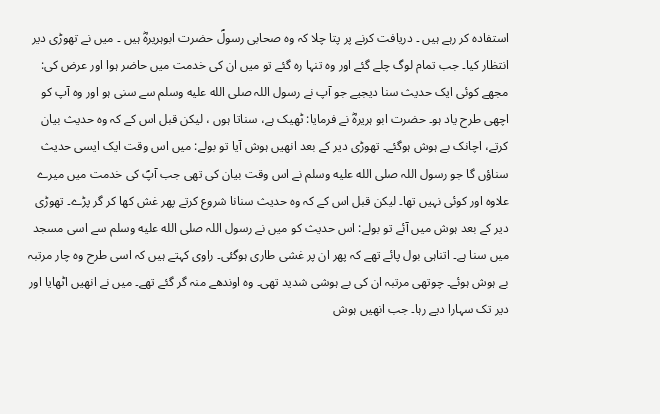استفادہ کر رہے ہیں ۔ دریافت کرنے پر پتا چلا کہ وہ صحابی رسولؐ حضرت ابوہریرہؓ ہیں ۔ میں نے تھوڑی دیر انتظار کیا۔ جب تمام لوگ چلے گئے اور وہ تنہا رہ گئے تو میں ان کی خدمت میں حاضر ہوا اور عرض کی: مجھے کوئی ایک حدیث سنا دیجیے جو آپ نے رسول اللہ صلى الله عليه وسلم سے سنی ہو اور وہ آپ کو اچھی طرح یاد ہو۔ حضرت ابو ہریرہؓ نے فرمایا: ٹھیک ہے، سناتا ہوں ، لیکن قبل اس کے کہ وہ حدیث بیان کرتے، اچانک بے ہوش ہوگئے۔ تھوڑی دیر کے بعد انھیں ہوش آیا تو بولے: میں اس وقت ایک ایسی حدیث سناؤں گا جو رسول اللہ صلى الله عليه وسلم نے اس وقت بیان کی تھی جب آپؐ کی خدمت میں میرے علاوہ اور کوئی نہیں تھا۔ لیکن قبل اس کے کہ وہ حدیث سنانا شروع کرتے پھر غش کھا کر گر پڑے۔ تھوڑی دیر کے بعد ہوش میں آئے تو بولے: اس حدیث کو میں نے رسول اللہ صلى الله عليه وسلم سے اسی مسجد میں سنا ہے۔ اتناہی بول پائے تھے کہ پھر ان پر غشی طاری ہوگئی۔ راوی کہتے ہیں کہ اسی طرح وہ چار مرتبہ بے ہوش ہوئے۔ چوتھی مرتبہ ان کی بے ہوشی شدید تھی۔ وہ اوندھے منہ گر گئے تھے۔ میں نے انھیں اٹھایا اور دیر تک سہارا دیے رہا۔ جب انھیں ہوش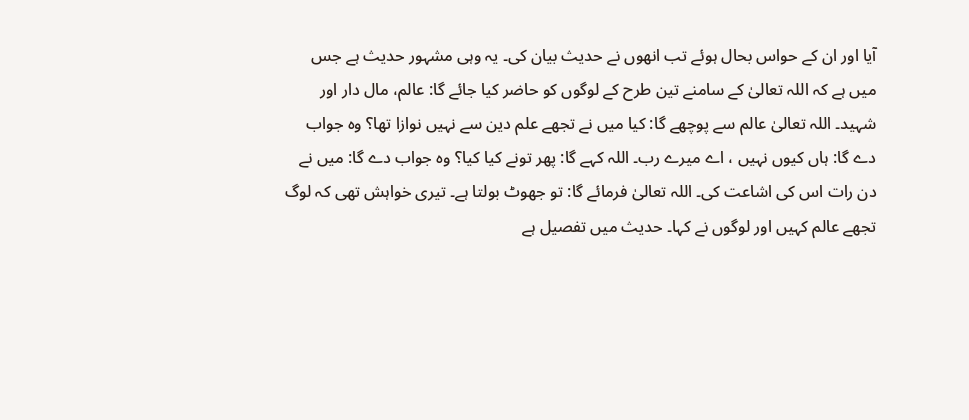آیا اور ان کے حواس بحال ہوئے تب انھوں نے حدیث بیان کی۔ یہ وہی مشہور حدیث ہے جس میں ہے کہ اللہ تعالیٰ کے سامنے تین طرح کے لوگوں کو حاضر کیا جائے گا: عالم، مال دار اور شہید۔ اللہ تعالیٰ عالم سے پوچھے گا: کیا میں نے تجھے علم دین سے نہیں نوازا تھا؟ وہ جواب دے گا: ہاں کیوں نہیں ، اے میرے رب۔ اللہ کہے گا: پھر تونے کیا کیا؟ وہ جواب دے گا: میں نے دن رات اس کی اشاعت کی۔ اللہ تعالیٰ فرمائے گا: تو جھوٹ بولتا ہے۔ تیری خواہش تھی کہ لوگ تجھے عالم کہیں اور لوگوں نے کہا۔ حدیث میں تفصیل ہے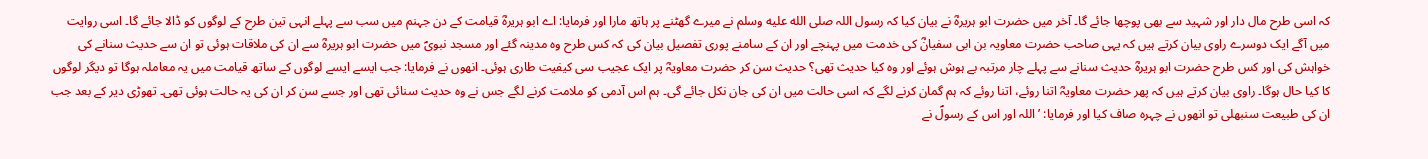کہ اسی طرح مال دار اور شہید سے بھی پوچھا جائے گا۔ آخر میں حضرت ابو ہریرہؓ نے بیان کیا کہ رسول اللہ صلى الله عليه وسلم نے میرے گھٹنے پر ہاتھ مارا اور فرمایا: اے ابو ہریرہؓ قیامت کے دن جہنم میں سب سے پہلے انہی تین طرح کے لوگوں کو ڈالا جائے گا۔ اسی روایت میں آگے ایک دوسرے راوی بیان کرتے ہیں کہ یہی صاحب حضرت معاویہ بن ابی سفیانؓ کی خدمت میں پہنچے اور ان کے سامنے پوری تفصیل بیان کی کہ کس طرح وہ مدینہ گئے اور مسجد نبویؐ میں حضرت ابو ہریرہؓ سے ان کی ملاقات ہوئی تو ان سے حدیث سنانے کی خواہش کی اور کس طرح حضرت ابو ہریرہؓ حدیث سنانے سے پہلے چار مرتبہ بے ہوش ہوئے اور وہ کیا حدیث تھی؟ حدیث سن کر حضرت معاویہؓ پر ایک عجیب سی کیفیت طاری ہوئی۔ انھوں نے فرمایا: جب ایسے ایسے لوگوں کے ساتھ قیامت میں یہ معاملہ ہوگا تو دیگر لوگوں کا کیا حال ہوگا۔ راوی بیان کرتے ہیں کہ پھر حضرت معاویہؓ اتنا روئے، اتنا روئے کہ ہم گمان کرنے لگے کہ اسی حالت میں ان کی جان نکل جائے گی۔ ہم اس آدمی کو ملامت کرنے لگے جس نے وہ حدیث سنائی تھی اور جسے سن کر ان کی یہ حالت ہوئی تھی۔ تھوڑی دیر کے بعد جب ان کی طبیعت سنبھلی تو انھوں نے چہرہ صاف کیا اور فرمایا: ’اللہ اور اس کے رسولؐ نے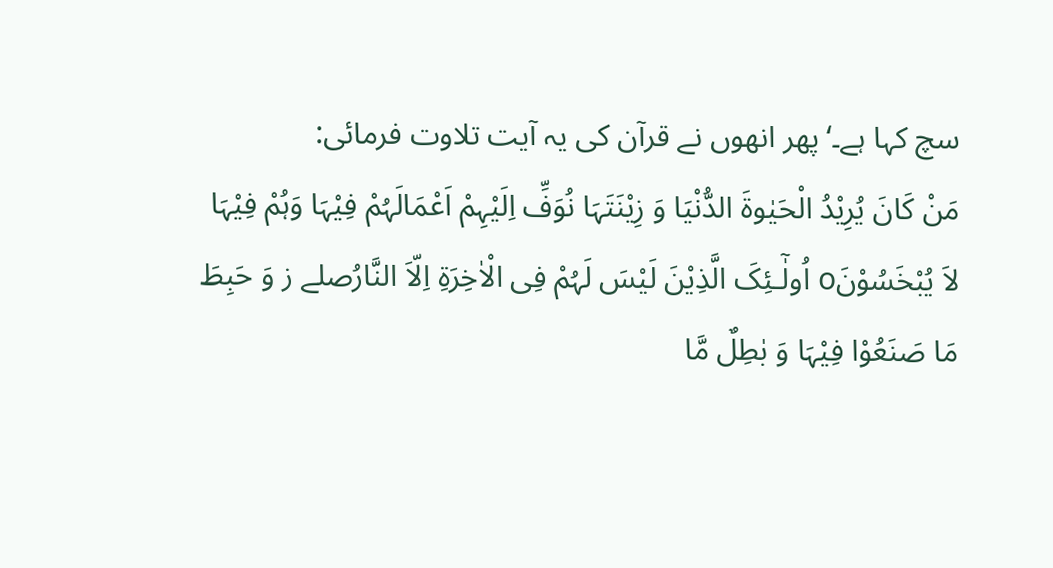سچ کہا ہے۔‘ پھر انھوں نے قرآن کی یہ آیت تلاوت فرمائی:
مَنْ کَانَ یُرِیْدُ الْحَیٰوۃَ الدُّنْیَا وَ زِیْنَتَہَا نُوَفِّ اِلَیْہِمْ اَعْمَالَہُمْ فِیْہَا وَہُمْ فِیْہَا لاَ یُبْخَسُوْنَo اُولٰٓـئِکَ الَّذِیْنَ لَیْسَ لَہُمْ فِی الْاٰخِرَۃِ اِلّاَ النَّارُصلے ز وَ حَبِطَ مَا صَنَعُوْا فِیْہَا وَ بٰطِلٌ مَّا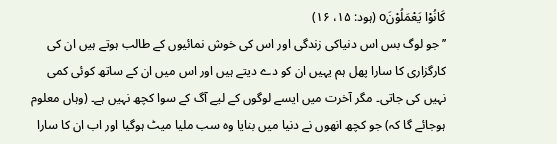کَانُوْا یَعْمَلُوْنَo (ہود: ۱۵، ۱۶)
’’جو لوگ بس اس دنیاکی زندگی اور اس کی خوش نمائیوں کے طالب ہوتے ہیں ان کی کارگزاری کا سارا پھل ہم یہیں ان کو دے دیتے ہیں اور اس میں ان کے ساتھ کوئی کمی نہیں کی جاتی۔ مگر آخرت میں ایسے لوگوں کے لیے آگ کے سوا کچھ نہیں ہے۔ (وہاں معلوم ہوجائے گا کہ) جو کچھ انھوں نے دنیا میں بنایا وہ سب ملیا میٹ ہوگیا اور اب ان کا سارا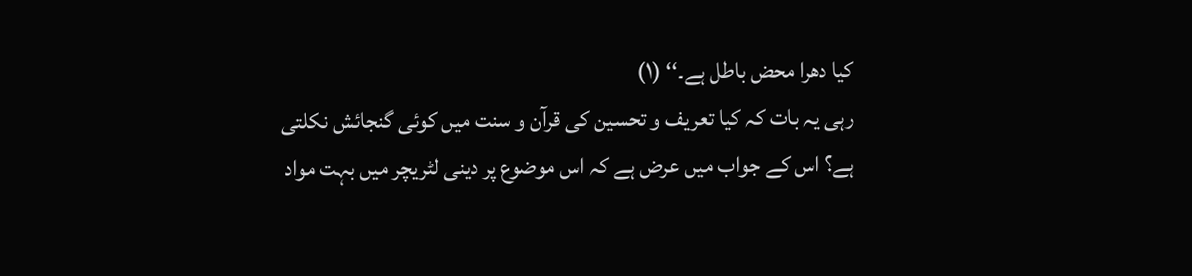کیا دھرا محض باطل ہے۔‘‘ (۱)
رہی یہ بات کہ کیا تعریف و تحسین کی قرآن و سنت میں کوئی گنجائش نکلتی ہے؟ اس کے جواب میں عرض ہے کہ اس موضوع پر دینی لٹریچر میں بہت مواد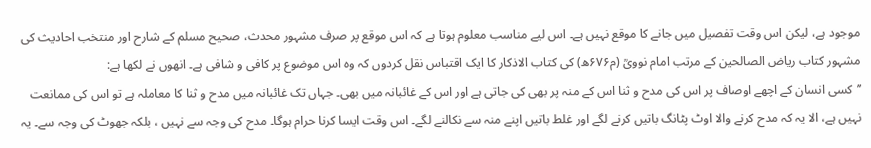موجود ہے، لیکن اس وقت تفصیل میں جانے کا موقع نہیں ہے۔ اس لیے مناسب معلوم ہوتا ہے کہ اس موقع پر صرف مشہور محدث، صحیح مسلم کے شارح اور منتخب احادیث کی مشہور کتاب ریاض الصالحین کے مرتب امام نوویؒ (م۶۷۶ھ) کی کتاب الاذکار کا ایک اقتباس نقل کردوں کہ وہ اس موضوع پر کافی و شافی ہے۔ انھوں نے لکھا ہے:
’’کسی انسان کے اچھے اوصاف پر اس کی مدح و ثنا اس کے منہ پر بھی کی جاتی ہے اور اس کے غائبانہ میں بھی۔ جہاں تک غائبانہ میں مدح و ثنا کا معاملہ ہے تو اس کی ممانعت نہیں ہے، الا یہ کہ مدح کرنے والا اوٹ پٹانگ باتیں کرنے لگے اور غلط باتیں اپنے منہ سے نکالنے لگے۔ اس وقت ایسا کرنا حرام ہوگا۔ مدح کی وجہ سے نہیں ، بلکہ جھوٹ کی وجہ سے۔ یہ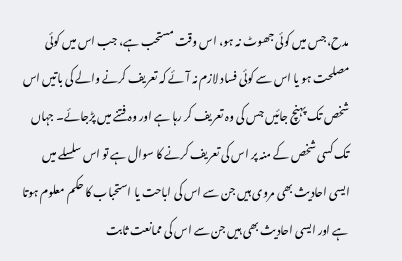مدح، جس میں کوئی جھوٹ نہ ہو، اس وقت مستحب ہے، جب اس میں کوئی مصلحت ہو یا اس سے کوئی فساد لازم نہ آئے کہ تعریف کرنے والے کی باتیں اس شخص تک پہنچ جائیں جس کی وہ تعریف کر رہا ہے اور وہ فتنے میں پڑجائے۔ جہاں تک کسی شخص کے منہ پر اس کی تعریف کرنے کا سوال ہے تو اس سلسلے میں ایسی احادیث بھی مروی ہیں جن سے اس کی اباحت یا استحباب کا حکم معلوم ہوتا ہے اور ایسی احادیث بھی ہیں جن سے اس کی ممانعت ثابت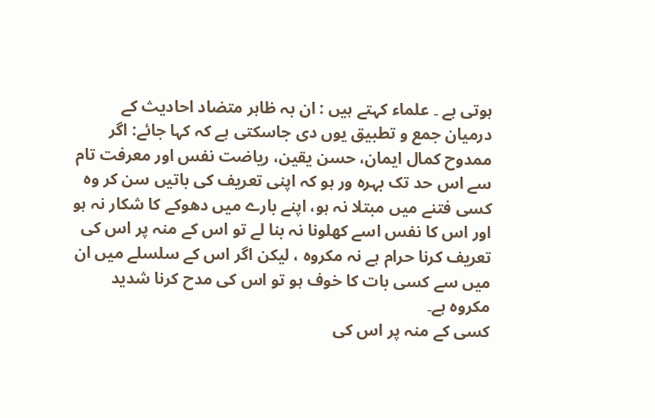ہوتی ہے ۔ علماء کہتے ہیں : ان بہ ظاہر متضاد احادیث کے درمیان جمع و تطبیق یوں دی جاسکتی ہے کہ کہا جائے: اگر ممدوح کمال ایمان، حسن یقین، ریاضت نفس اور معرفت تام سے اس حد تک بہرہ ور ہو کہ اپنی تعریف کی باتیں سن کر وہ کسی فتنے میں مبتلا نہ ہو، اپنے بارے میں دھوکے کا شکار نہ ہو اور اس کا نفس اسے کھلونا نہ بنا لے تو اس کے منہ پر اس کی تعریف کرنا حرام ہے نہ مکروہ ، لیکن اگر اس کے سلسلے میں ان میں سے کسی بات کا خوف ہو تو اس کی مدح کرنا شدید مکروہ ہے۔
کسی کے منہ پر اس کی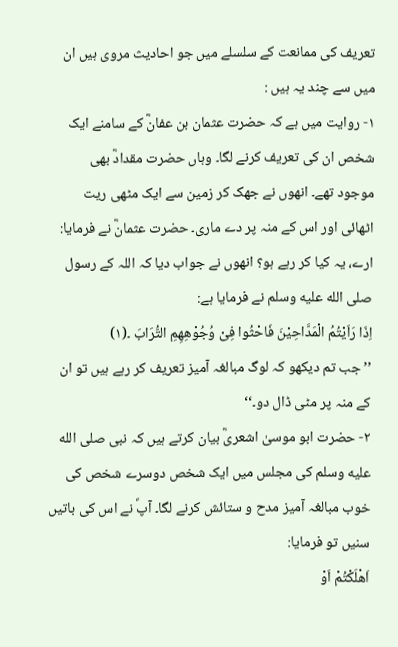تعریف کی ممانعت کے سلسلے میں جو احادیث مروی ہیں ان میں سے چند یہ ہیں :
۱- روایت میں ہے کہ حضرت عثمان بن عفانؓ کے سامنے ایک شخص ان کی تعریف کرنے لگا۔ وہاں حضرت مقدادؓ بھی موجود تھے۔ انھوں نے جھک کر زمین سے ایک مٹھی ریت اٹھائی اور اس کے منہ پر دے ماری۔ حضرت عثمانؓ نے فرمایا: ارے، یہ کیا کر رہے ہو؟ انھوں نے جواب دیا کہ اللہ کے رسول صلى الله عليه وسلم نے فرمایا ہے:
اِذَا رَاَیْتُمُ الْمَدَّاحِیْنَ فَاحْثُوا فِیْ وُجُوْھِھِمِ التُّرَابَ ۔(۱)
’’جب تم دیکھو کہ لوگ مبالغہ آمیز تعریف کر رہے ہیں تو ان کے منہ پر مٹی ڈال دو۔‘‘
۲- حضرت ابو موسیٰ اشعریؓ بیان کرتے ہیں کہ نبی صلى الله عليه وسلم کی مجلس میں ایک شخص دوسرے شخص کی خوب مبالغہ آمیز مدح و ستائش کرنے لگا۔ آپؐ نے اس کی باتیں سنیں تو فرمایا:
اَھْلَکْتُمْ اَوْ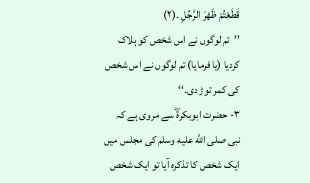قَطَعْتُمْ ظَھْرَ الرَّجُلِ ۔(۲)
’’تم لوگوں نے اس شخص کو ہلاک کردیا (یا فرمایا) تم لوگوں نے اس شخص کی کمر توڑ دی۔‘‘
۳- حضرت ابوبکرۃؓ سے مروی ہے کہ نبی صلى الله عليه وسلم کی مجلس میں ایک شخص کا تذکرہ آیا تو ایک شخص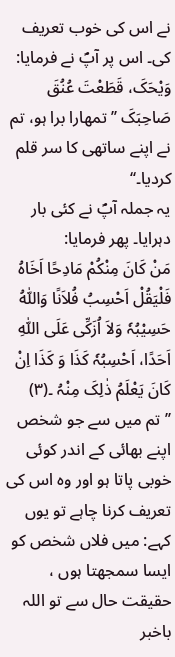نے اس کی خوب تعریف کی۔ اس پر آپؐ نے فرمایا:
وَیْحَکَ، قَطَعْتَ عُنُقَ صَاحِبَکَ ’’تمھارا برا ہو، تم نے اپنے ساتھی کا سر قلم کردیا۔‘‘
یہ جملہ آپؐ نے کئی بار دہرایا۔ پھر فرمایا:
مَنْ کَانَ مِنْکُمْ مَادِحًا اَخَاہُ فَلْیَقُلْ اَحْسِبُ فُلاَنًا وَاللّٰہُ حَسِیْبُہٗ وَلاَ اُزَکِّی عَلَی اللّٰہِ اَحَدًا، اَحْسِبُہٗ کَذَا وَ کَذَا اِنْ کَانَ یَعْلَمُ ذٰلِکَ مِنْہُ ۔(۳)
’’تم میں سے جو شخص اپنے بھائی کے اندر کوئی خوبی پاتا ہو اور وہ اس کی تعریف کرنا چاہے تو یوں کہے: میں فلاں شخص کو ایسا سمجھتا ہوں ، حقیقت حال سے تو اللہ باخبر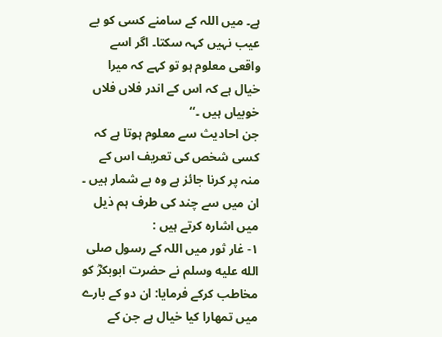ہے۔ میں اللہ کے سامنے کسی کو بے عیب نہیں کہہ سکتا۔ اگر اسے واقعی معلوم ہو تو کہے کہ میرا خیال ہے کہ اس کے اندر فلاں فلاں خوبیاں ہیں ۔‘‘
جن احادیث سے معلوم ہوتا ہے کہ کسی شخص کی تعریف اس کے منہ پر کرنا جائز ہے وہ بے شمار ہیں ۔ ان میں سے چند کی طرف ہم ذیل میں اشارہ کرتے ہیں :
۱- غار ثور میں اللہ کے رسول صلى الله عليه وسلم نے حضرت ابوبکرؓ کو مخاطب کرکے فرمایا: ان دو کے بارے میں تمھارا کیا خیال ہے جن کے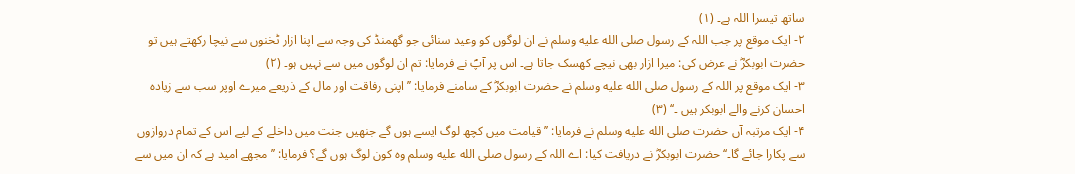ساتھ تیسرا اللہ ہے۔ (۱)
۲- ایک موقع پر جب اللہ کے رسول صلى الله عليه وسلم نے ان لوگوں کو وعید سنائی جو گھمنڈ کی وجہ سے اپنا ازار ٹخنوں سے نیچا رکھتے ہیں تو حضرت ابوبکرؓ نے عرض کی: میرا ازار بھی نیچے کھسک جاتا ہے۔ اس پر آپؐ نے فرمایا: تم ان لوگوں میں سے نہیں ہو۔ (۲)
۳- ایک موقع پر اللہ کے رسول صلى الله عليه وسلم نے حضرت ابوبکرؓ کے سامنے فرمایا: ’’اپنی رفاقت اور مال کے ذریعے میرے اوپر سب سے زیادہ احسان کرنے والے ابوبکر ہیں ۔‘‘ (۳)
۴- ایک مرتبہ آں حضرت صلى الله عليه وسلم نے فرمایا: ’’قیامت میں کچھ لوگ ایسے ہوں گے جنھیں جنت میں داخلے کے لیے اس کے تمام دروازوں سے پکارا جائے گا۔‘‘ حضرت ابوبکرؓ نے دریافت کیا: اے اللہ کے رسول صلى الله عليه وسلم وہ کون لوگ ہوں گے؟ فرمایا: ’’مجھے امید ہے کہ ان میں سے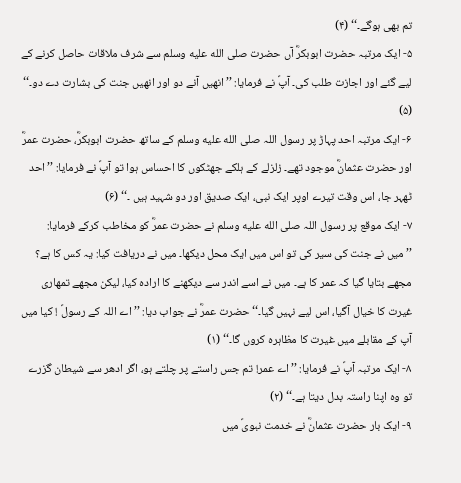تم بھی ہوگے۔‘‘ (۴)
۵- ایک مرتبہ حضرت ابوبکرؓ آں حضرت صلى الله عليه وسلم سے شرف ملاقات حاصل کرنے کے لیے گئے اور اجازت طلب کی۔ آپؐ نے فرمایا: ’’انھیں آنے دو اور انھیں جنت کی بشارت دے دو۔‘‘ (۵)
۶- ایک مرتبہ احد پہاڑ پر رسول اللہ صلى الله عليه وسلم کے ساتھ حضرت ابوبکرؓ، حضرت عمرؓ اور حضرت عثمانؓ موجود تھے۔ زلزلے کے ہلکے جھٹکوں کا احساس ہوا تو آپؐ نے فرمایا: ’’احد ٹھہر جا، اس وقت تیرے اوپر ایک نبی، ایک صدیق اور دو شہید ہیں ۔‘‘ (۶)
۷- ایک موقع پر رسول اللہ صلى الله عليه وسلم نے حضرت عمرؓ کو مخاطب کرکے فرمایا: ’’میں نے جنت کی سیر کی تو اس میں ایک محل دیکھا۔ میں نے دریافت کیا: یہ کس کا ہے؟ مجھے بتایا گیا کہ عمر کا ہے۔ میں نے اسے اندر سے دیکھنے کا ارادہ کیا، لیکن مجھے تمھاری غیرت کا خیال آگیا، اس لیے نہیں گیا۔‘‘ حضرت عمرؓ نے جواب دیا: ’’اے اللہ کے رسولؐ ! کیا میں آپ کے مقابلے میں غیرت کا مظاہرہ کروں گا۔‘‘ (۱)
۸- ایک مرتبہ آپؐ نے فرمایا: ’’اے عمر! تم جس راستے پر چلتے ہو، اگر ادھر سے شیطان گزرے تو وہ اپنا راستہ بدل دیتا ہے۔‘‘ (۲)
۹- ایک بار حضرت عثمانؓ نے خدمت نبویؐ میں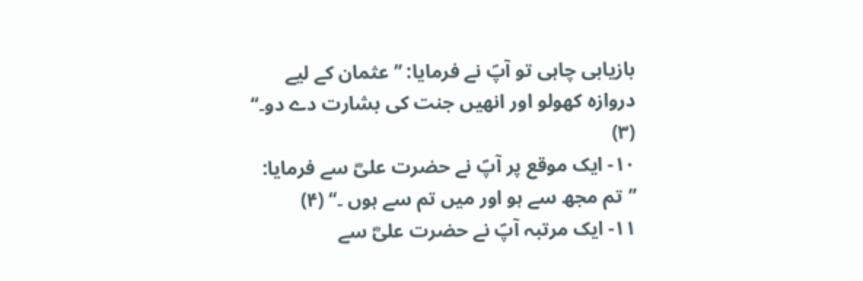بازیابی چاہی تو آپؐ نے فرمایا: ’’عثمان کے لیے دروازہ کھولو اور انھیں جنت کی بشارت دے دو۔‘‘ (۳)
۱۰- ایک موقع پر آپؐ نے حضرت علیؓ سے فرمایا: ’’تم مجھ سے ہو اور میں تم سے ہوں ۔‘‘ (۴)
۱۱- ایک مرتبہ آپؐ نے حضرت علیؓ سے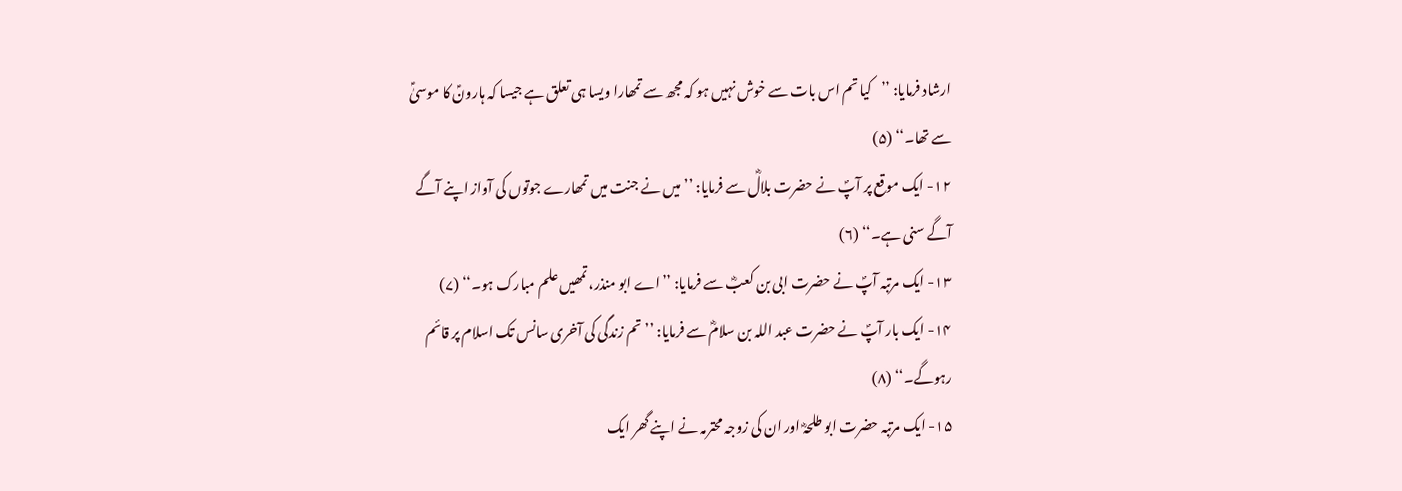ارشاد فرمایا: ’’کیا تم اس بات سے خوش نہیں ہو کہ مجھ سے تمھارا ویسا ہی تعلق ہے جیسا کہ ہارونؑ کا موسیٰؑ سے تھا۔‘‘ (۵)
۱۲- ایک موقع پر آپؐ نے حضرت بلالؓ سے فرمایا: ’’میں نے جنت میں تمھارے جوتوں کی آواز اپنے آگے آگے سنی ہے۔‘‘ (۶)
۱۳- ایک مرتبہ آپؐ نے حضرت ابی بن کعبؓ سے فرمایا: ’’اے ابو منذر، تمھیں علم مبارک ہو۔‘‘ (۷)
۱۴- ایک بار آپؐ نے حضرت عبد اللہ بن سلامؓ سے فرمایا: ’’تم زندگی کی آخری سانس تک اسلام پر قائم رہوگے۔‘‘ (۸)
۱۵- ایک مرتبہ حضرت ابو طلحہؓ اور ان کی زوجہ محترمہ نے اپنے گھر ایک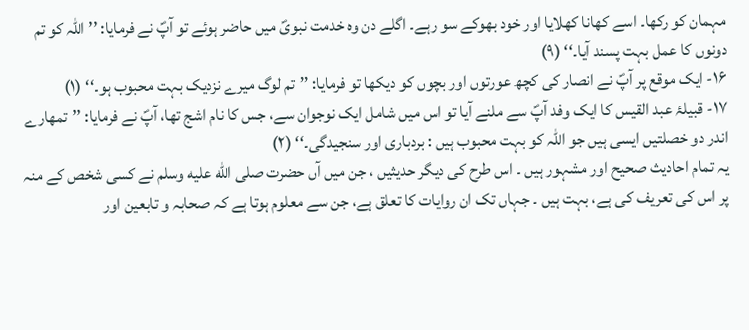مہمان کو رکھا۔ اسے کھانا کھلایا اور خود بھوکے سو رہے۔ اگلے دن وہ خدمت نبویؐ میں حاضر ہوئے تو آپؐ نے فرمایا: ’’اللہ کو تم دونوں کا عمل بہت پسند آیا۔‘‘ (۹)
۱۶- ایک موقع پر آپؐ نے انصار کی کچھ عورتوں اور بچوں کو دیکھا تو فرمایا: ’’تم لوگ میرے نزدیک بہت محبوب ہو۔‘‘ (۱)
۱۷- قبیلۂ عبد القیس کا ایک وفد آپؐ سے ملنے آیا تو اس میں شامل ایک نوجوان سے، جس کا نام اشج تھا، آپؐ نے فرمایا: ’’تمھارے اندر دو خصلتیں ایسی ہیں جو اللہ کو بہت محبوب ہیں : بردباری اور سنجیدگی۔‘‘ (۲)
یہ تمام احادیث صحیح اور مشہور ہیں ۔ اس طرح کی دیگر حدیثیں ، جن میں آں حضرت صلى الله عليه وسلم نے کسی شخص کے منہ پر اس کی تعریف کی ہے، بہت ہیں ۔ جہاں تک ان روایات کا تعلق ہے، جن سے معلوم ہوتا ہے کہ صحابہ و تابعین اور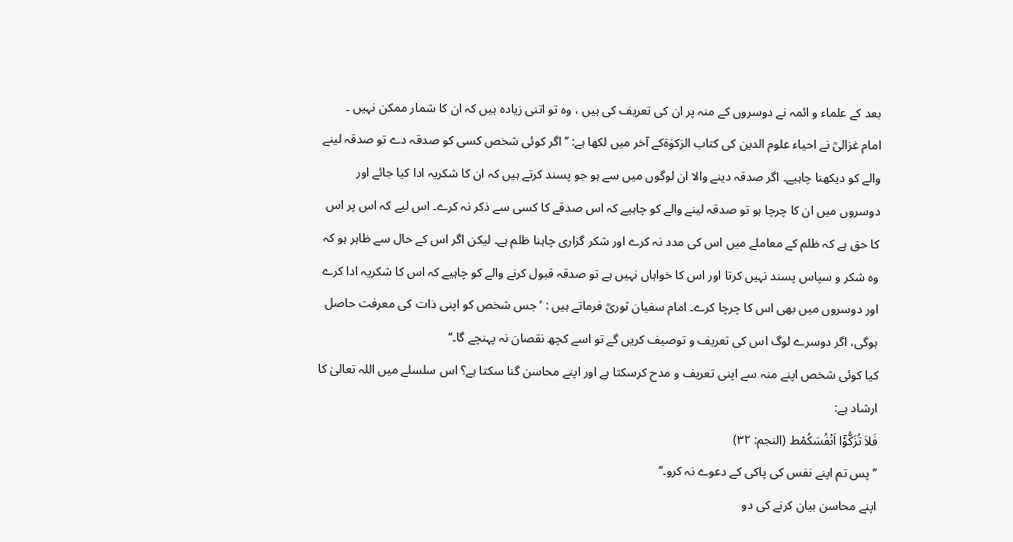بعد کے علماء و ائمہ نے دوسروں کے منہ پر ان کی تعریف کی ہیں ، وہ تو اتنی زیادہ ہیں کہ ان کا شمار ممکن نہیں ۔
امام غزالیؒ نے احیاء علوم الدین کی کتاب الزکوٰۃکے آخر میں لکھا ہے: ’’اگر کوئی شخص کسی کو صدقہ دے تو صدقہ لینے والے کو دیکھنا چاہیے۔ اگر صدقہ دینے والا ان لوگوں میں سے ہو جو پسند کرتے ہیں کہ ان کا شکریہ ادا کیا جائے اور دوسروں میں ان کا چرچا ہو تو صدقہ لینے والے کو چاہیے کہ اس صدقے کا کسی سے ذکر نہ کرے۔ اس لیے کہ اس پر اس کا حق ہے کہ ظلم کے معاملے میں اس کی مدد نہ کرے اور شکر گزاری چاہنا ظلم ہے۔ لیکن اگر اس کے حال سے ظاہر ہو کہ وہ شکر و سپاس پسند نہیں کرتا اور اس کا خواہاں نہیں ہے تو صدقہ قبول کرنے والے کو چاہیے کہ اس کا شکریہ ادا کرے اور دوسروں میں بھی اس کا چرچا کرے۔ امام سفیان ثوریؒ فرماتے ہیں : ’جس شخص کو اپنی ذات کی معرفت حاصل ہوگی، اگر دوسرے لوگ اس کی تعریف و توصیف کریں گے تو اسے کچھ نقصان نہ پہنچے گا۔‘‘
کیا کوئی شخص اپنے منہ سے اپنی تعریف و مدح کرسکتا ہے اور اپنے محاسن گنا سکتا ہے؟ اس سلسلے میں اللہ تعالیٰ کا ارشاد ہے:
فَلاَ تُزَکُّوْٓا اَنْفُسَکُمْط (النجم: ۳۲)
’’پس تم اپنے نفس کی پاکی کے دعوے نہ کرو۔‘‘
اپنے محاسن بیان کرنے کی دو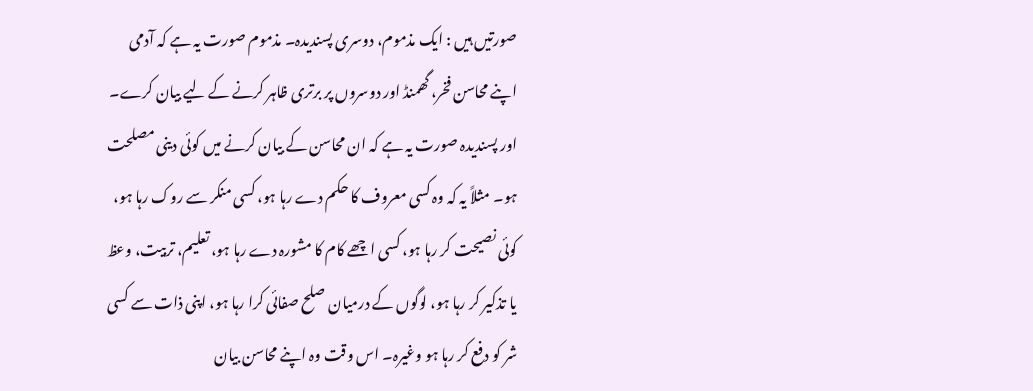صورتیں ہیں : ایک مذموم، دوسری پسندیدہ۔ مذموم صورت یہ ہے کہ آدمی اپنے محاسن فخر، گھمنڈ اور دوسروں پر برتری ظاہر کرنے کے لیے بیان کرے۔ اور پسندیدہ صورت یہ ہے کہ ان محاسن کے بیان کرنے میں کوئی دینی مصلحت ہو۔ مثلاً یہ کہ وہ کسی معروف کا حکم دے رہا ہو، کسی منکر سے روک رہا ہو، کوئی نصیحت کر رہا ہو، کسی اچھے کام کا مشورہ دے رہا ہو، تعلیم، تربیت، وعظ یا تذکیر کر رہا ہو، لوگوں کے درمیان صلح صفائی کرا رہا ہو، اپنی ذات سے کسی شر کو دفع کر رہا ہو وغیرہ۔ اس وقت وہ اپنے محاسن بیان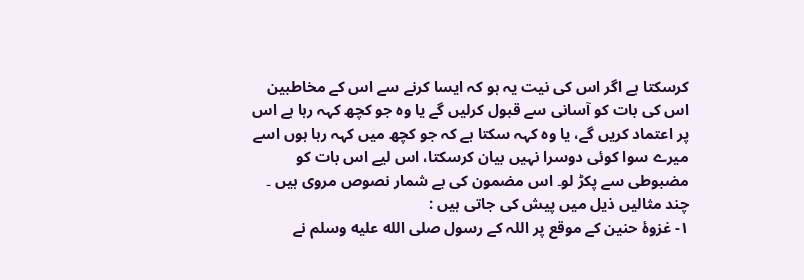کرسکتا ہے اگر اس کی نیت یہ ہو کہ ایسا کرنے سے اس کے مخاطبین اس کی بات کو آسانی سے قبول کرلیں گے یا وہ جو کچھ کہہ رہا ہے اس پر اعتماد کریں گے، یا وہ کہہ سکتا ہے کہ جو کچھ میں کہہ رہا ہوں اسے میرے سوا کوئی دوسرا نہیں بیان کرسکتا، اس لیے اس بات کو مضبوطی سے پکڑ لو۔ اس مضمون کی بے شمار نصوص مروی ہیں ۔ چند مثالیں ذیل میں پیش کی جاتی ہیں :
۱- غزوۂ حنین کے موقع پر اللہ کے رسول صلى الله عليه وسلم نے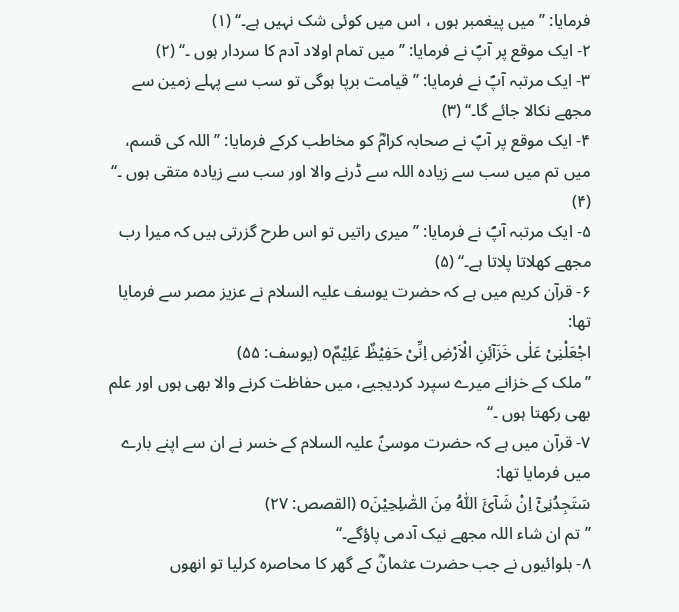فرمایا: ’’میں پیغمبر ہوں ، اس میں کوئی شک نہیں ہے۔‘‘ (۱)
۲- ایک موقع پر آپؐ نے فرمایا: ’’میں تمام اولاد آدم کا سردار ہوں ۔‘‘ (۲)
۳- ایک مرتبہ آپؐ نے فرمایا: ’’قیامت برپا ہوگی تو سب سے پہلے زمین سے مجھے نکالا جائے گا۔‘‘ (۳)
۴- ایک موقع پر آپؐ نے صحابہ کرامؓ کو مخاطب کرکے فرمایا: ’’اللہ کی قسم، میں تم میں سب سے زیادہ اللہ سے ڈرنے والا اور سب سے زیادہ متقی ہوں ۔‘‘ (۴)
۵- ایک مرتبہ آپؐ نے فرمایا: ’’میری راتیں تو اس طرح گزرتی ہیں کہ میرا رب مجھے کھلاتا پلاتا ہے۔‘‘ (۵)
۶- قرآن کریم میں ہے کہ حضرت یوسف علیہ السلام نے عزیز مصر سے فرمایا تھا:
اجْعَلْنِیْ عَلٰی خَزَآئِنِ الْاَرْضِ اِنِّیْ حَفِیْظٌ عَلِیْمٌo (یوسف: ۵۵)
’’ملک کے خزانے میرے سپرد کردیجیے، میں حفاظت کرنے والا بھی ہوں اور علم بھی رکھتا ہوں ۔‘‘
۷- قرآن میں ہے کہ حضرت موسیٰؑ علیہ السلام کے خسر نے ان سے اپنے بارے میں فرمایا تھا:
سَتَجِدُنِیْٓ اِنْ شَآئَ اللّٰہُ مِنَ الصّٰلِحِیْنَo (القصص: ۲۷)
’’تم ان شاء اللہ مجھے نیک آدمی پاؤگے۔‘‘
۸- بلوائیوں نے جب حضرت عثمانؓ کے گھر کا محاصرہ کرلیا تو انھوں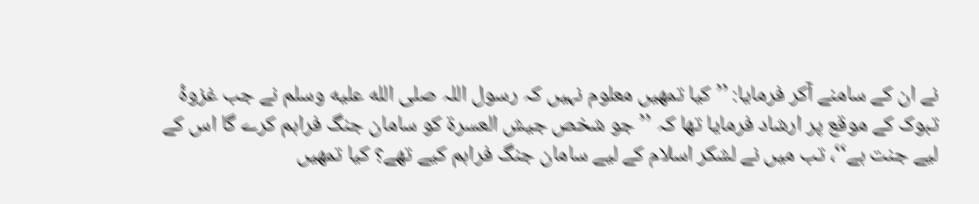نے ان کے سامنے آکر فرمایا: ’’کیا تمھیں معلوم نہیں کہ رسول اللہ صلى الله عليه وسلم نے جب غزوۂ تبوک کے موقع پر ارشاد فرمایا تھا کہ ’’جو شخص جیش العسرۃ کو سامان جنگ فراہم کرے گا اس کے لیے جنت ہے‘‘، تب میں نے لشکر اسلام کے لیے سامان جنگ فراہم کیے تھے؟ کیا تمھیں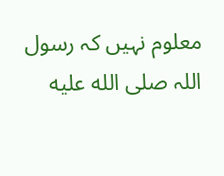معلوم نہیں کہ رسول اللہ صلى الله عليه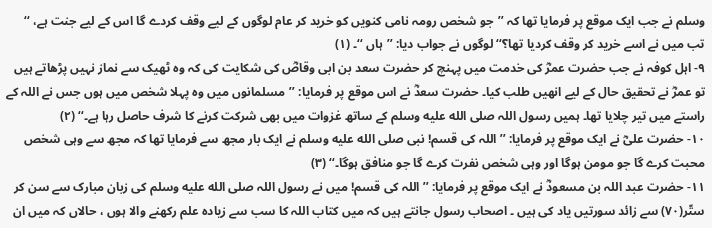وسلم نے جب ایک موقع پر فرمایا تھا کہ ’’جو شخص رومہ نامی کنویں کو خرید کر عام لوگوں کے لیے وقف کردے گا اس کے لیے جنت ہے، ‘‘ تب میں نے اسے خرید کر وقف کردیا تھا؟‘‘ لوگوں نے جواب دیا: ’’ہاں ‘‘۔ (۱)
۹- اہل کوفہ نے جب حضرت عمرؓ کی خدمت میں پہنچ کر حضرت سعد بن ابی وقاصؓ کی شکایت کی کہ وہ ٹھیک سے نماز نہیں پڑھاتے ہیں تو عمرؓ نے تحقیق حال کے لیے انھیں طلب کیا۔ حضرت سعدؓ نے اس موقع پر فرمایا: ’’مسلمانوں میں وہ پہلا شخص میں ہوں جس نے اللہ کے راستے میں تیر چلایا تھا۔ ہمیں رسول اللہ صلى الله عليه وسلم کے ساتھ غزوات میں بھی شرکت کرنے کا شرف حاصل رہا ہے۔‘‘ (۲)
۱۰- حضرت علیؓ نے ایک موقع پر فرمایا: ’’اللہ کی قسم! نبی صلى الله عليه وسلم نے ایک بار مجھ سے فرمایا تھا کہ مجھ سے وہی شخص محبت کرے گا جو مومن ہوگا اور وہی شخص نفرت کرے گا جو منافق ہوگا۔‘‘ (۳)
۱۱- حضرت عبد اللہ بن مسعودؓ نے ایک موقع پر فرمایا: ’’اللہ کی قسم! میں نے رسول اللہ صلى الله عليه وسلم کی زبان مبارک سے سن کر ستّر(۷۰) سے زائد سورتیں یاد کی ہیں ۔ اصحاب رسول جانتے ہیں کہ میں کتاب اللہ کا سب سے زیادہ علم رکھنے والا ہوں ، حالاں کہ میں ان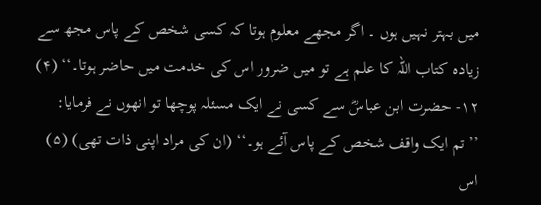میں بہتر نہیں ہوں ۔ اگر مجھے معلوم ہوتا کہ کسی شخص کے پاس مجھ سے زیادہ کتاب اللہ کا علم ہے تو میں ضرور اس کی خدمت میں حاضر ہوتا۔‘‘ (۴)
۱۲- حضرت ابن عباسؓ سے کسی نے ایک مسئلہ پوچھا تو انھوں نے فرمایا: ’’تم ایک واقف شخص کے پاس آئے ہو۔‘‘ (ان کی مراد اپنی ذات تھی) (۵)
اس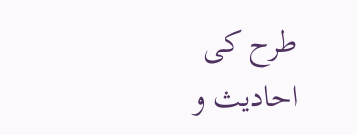طرح کی احادیث و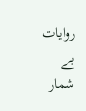روایات بے شمار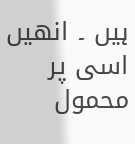ہیں ۔ انھیں اسی پر محمول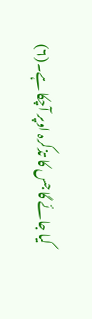کیا جائے گا جس کا تذکرہ اوپر آچکا ہے۔(۶)